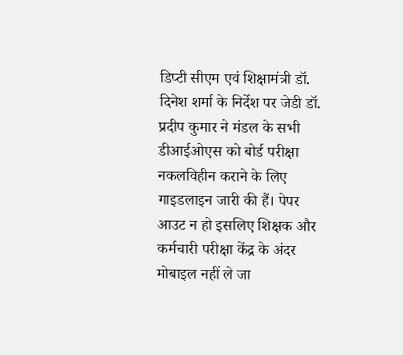डिप्टी सीएम एवं शिक्षामंत्री डॉ. दिनेश शर्मा के निर्देश पर जेडी डॉ. प्रदीप कुमार ने मंडल के सभी डीआईओएस को बोर्ड परीक्षा नकलविहीन कराने के लिए गाइडलाइन जारी की हैं। पेपर आउट न हो इसलिए शिक्षक और कर्मचारी परीक्षा केंद्र के अंदर मोबाइल नहीं ले जा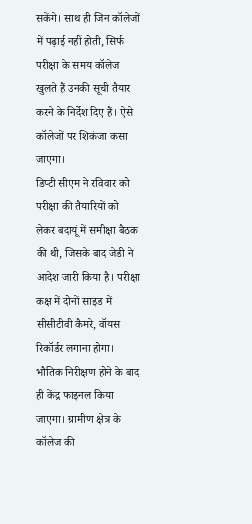सकेंगे। साथ ही जिन कॉलेजों में पढ़ाई नहीं होती, सिर्फ परीक्षा के समय कॉलेज खुलते हैं उनकी सूची तैयार करने के निर्देश दिए हैं। ऐसे कॉलेजों पर शिकंजा कसा जाएगा।
डिप्टी सीएम ने रविवार को परीक्षा की तैयारियों को लेकर बदायूं में समीक्षा बैठक की थी, जिसके बाद जेडी ने आदेश जारी किया है। परीक्षा कक्ष में दोनों साइड में सीसीटीवी कैमरे, वॉयस रिकॉर्डर लगाना होगा। भौतिक निरीक्षण होने के बाद ही केंद्र फाइनल किया जाएगा। ग्रामीण क्षेत्र के कॉलेज की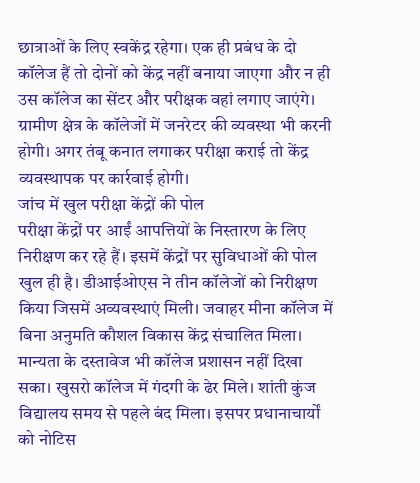छात्राओं के लिए स्वकेंद्र रहेगा। एक ही प्रबंध के दो कॉलेज हैं तो दोनों को केंद्र नहीं बनाया जाएगा और न ही उस कॉलेज का सेंटर और परीक्षक वहां लगाए जाएंगे। ग्रामीण क्षेत्र के कॉलेजों में जनरेटर की व्यवस्था भी करनी होगी। अगर तंबू कनात लगाकर परीक्षा कराई तो केंद्र व्यवस्थापक पर कार्रवाई होगी।
जांच में खुल परीक्षा केंद्रों की पोल
परीक्षा केंद्रों पर आईं आपत्तियों के निस्तारण के लिए निरीक्षण कर रहे हैं। इसमें केंद्रों पर सुविधाओं की पोल खुल ही है। डीआईओएस ने तीन कॉलेजों को निरीक्षण किया जिसमें अव्यवस्थाएं मिली। जवाहर मीना कॉलेज में बिना अनुमति कौशल विकास केंद्र संचालित मिला। मान्यता के दस्तावेज भी कॉलेज प्रशासन नहीं दिखा सका। खुसरो कॉलेज में गंदगी के ढेर मिले। शांती कुंज विद्यालय समय से पहले बंद मिला। इसपर प्रधानाचार्यों को नोटिस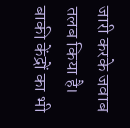जारी करके जवाब तलब किया है। बाकी केंद्रों का भी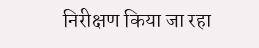निरीक्षण किया जा रहा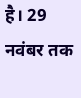है। 29 नवंबर तक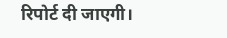रिपोर्ट दी जाएगी।